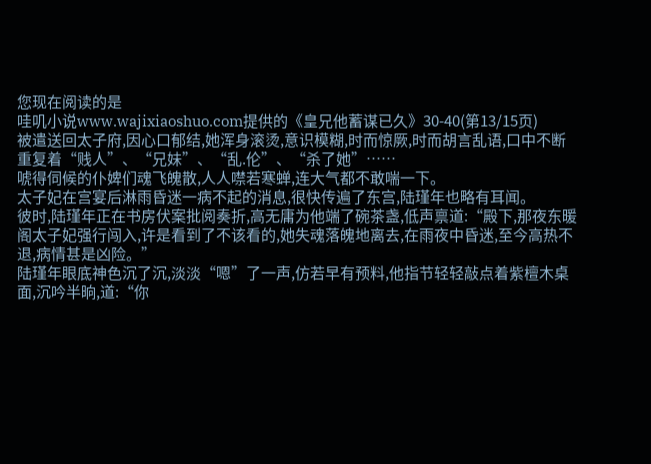您现在阅读的是
哇叽小说www.wajixiaoshuo.com提供的《皇兄他蓄谋已久》30-40(第13/15页)
被遣送回太子府,因心口郁结,她浑身滚烫,意识模糊,时而惊厥,时而胡言乱语,口中不断重复着“贱人”、“兄妹”、“乱.伦”、“杀了她”……
唬得伺候的仆婢们魂飞魄散,人人噤若寒蝉,连大气都不敢喘一下。
太子妃在宫宴后淋雨昏迷一病不起的消息,很快传遍了东宫,陆瑾年也略有耳闻。
彼时,陆瑾年正在书房伏案批阅奏折,高无庸为他端了碗茶盏,低声禀道:“殿下,那夜东暖阁太子妃强行闯入,许是看到了不该看的,她失魂落魄地离去,在雨夜中昏迷,至今高热不退,病情甚是凶险。”
陆瑾年眼底神色沉了沉,淡淡“嗯”了一声,仿若早有预料,他指节轻轻敲点着紫檀木桌面,沉吟半晌,道:“你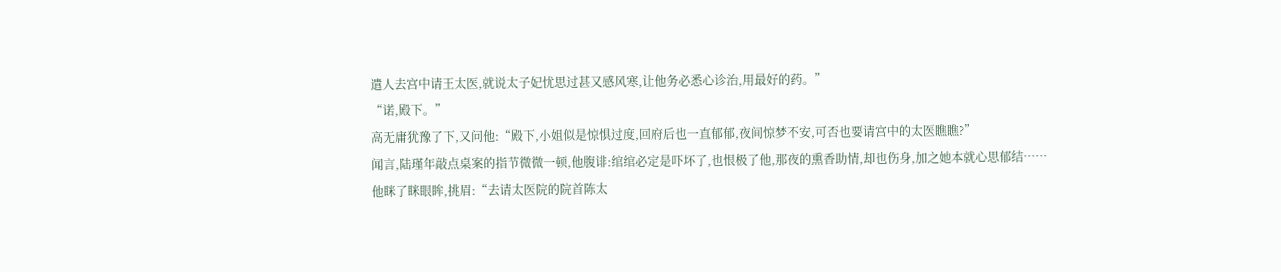遣人去宫中请王太医,就说太子妃忧思过甚又感风寒,让他务必悉心诊治,用最好的药。”
“诺,殿下。”
高无庸犹豫了下,又问他:“殿下,小姐似是惊惧过度,回府后也一直郁郁,夜间惊梦不安,可否也要请宫中的太医瞧瞧?”
闻言,陆瑾年敲点桌案的指节微微一顿,他腹诽:绾绾必定是吓坏了,也恨极了他,那夜的熏香助情,却也伤身,加之她本就心思郁结……
他眯了眯眼眸,挑眉:“去请太医院的院首陈太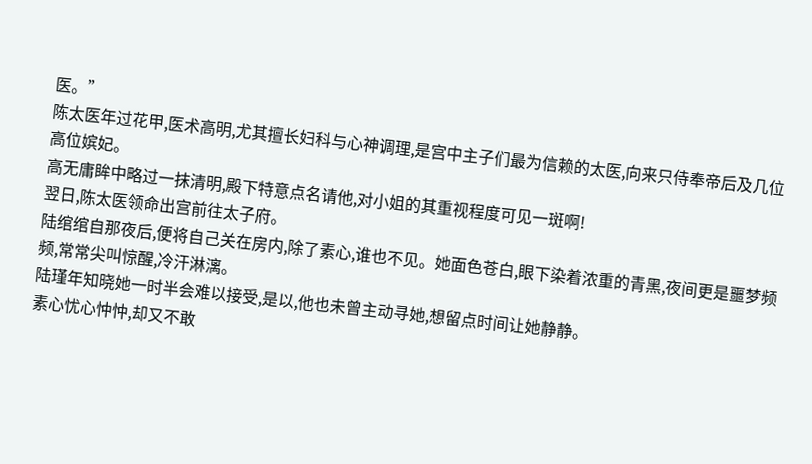医。”
陈太医年过花甲,医术高明,尤其擅长妇科与心神调理,是宫中主子们最为信赖的太医,向来只侍奉帝后及几位高位嫔妃。
高无庸眸中略过一抹清明,殿下特意点名请他,对小姐的其重视程度可见一斑啊!
翌日,陈太医领命出宫前往太子府。
陆绾绾自那夜后,便将自己关在房内,除了素心,谁也不见。她面色苍白,眼下染着浓重的青黑,夜间更是噩梦频频,常常尖叫惊醒,冷汗淋漓。
陆瑾年知晓她一时半会难以接受,是以,他也未曾主动寻她,想留点时间让她静静。
素心忧心忡忡,却又不敢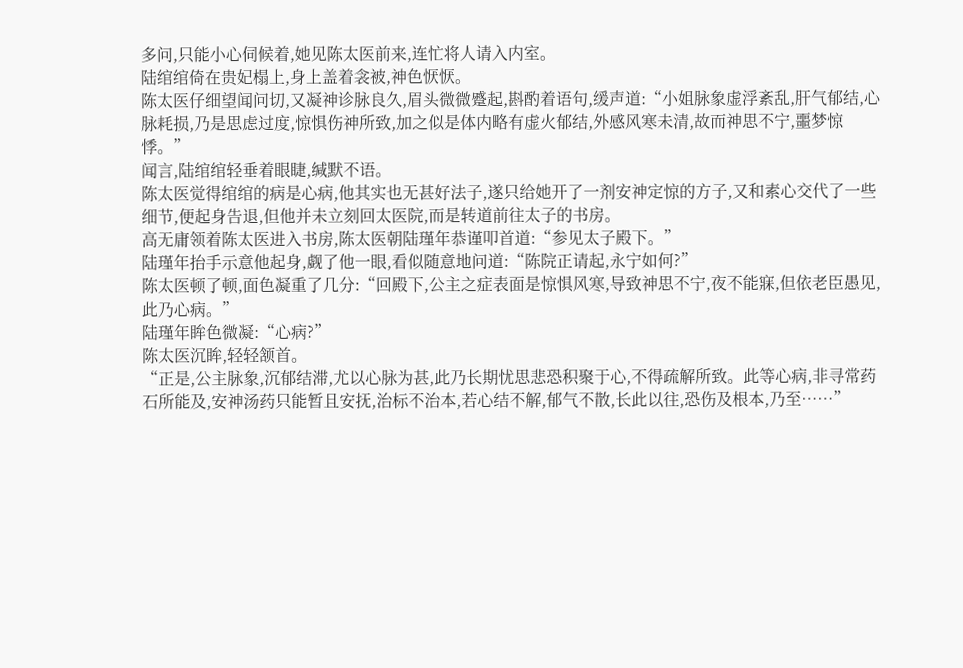多问,只能小心伺候着,她见陈太医前来,连忙将人请入内室。
陆绾绾倚在贵妃榻上,身上盖着衾被,神色恹恹。
陈太医仔细望闻问切,又凝神诊脉良久,眉头微微蹙起,斟酌着语句,缓声道:“小姐脉象虚浮紊乱,肝气郁结,心脉耗损,乃是思虑过度,惊惧伤神所致,加之似是体内略有虚火郁结,外感风寒未清,故而神思不宁,噩梦惊悸。”
闻言,陆绾绾轻垂着眼睫,缄默不语。
陈太医觉得绾绾的病是心病,他其实也无甚好法子,遂只给她开了一剂安神定惊的方子,又和素心交代了一些细节,便起身告退,但他并未立刻回太医院,而是转道前往太子的书房。
高无庸领着陈太医进入书房,陈太医朝陆瑾年恭谨叩首道:“参见太子殿下。”
陆瑾年抬手示意他起身,觑了他一眼,看似随意地问道:“陈院正请起,永宁如何?”
陈太医顿了顿,面色凝重了几分:“回殿下,公主之症表面是惊惧风寒,导致神思不宁,夜不能寐,但依老臣愚见,此乃心病。”
陆瑾年眸色微凝:“心病?”
陈太医沉眸,轻轻颔首。
“正是,公主脉象,沉郁结滞,尤以心脉为甚,此乃长期忧思悲恐积聚于心,不得疏解所致。此等心病,非寻常药石所能及,安神汤药只能暂且安抚,治标不治本,若心结不解,郁气不散,长此以往,恐伤及根本,乃至……”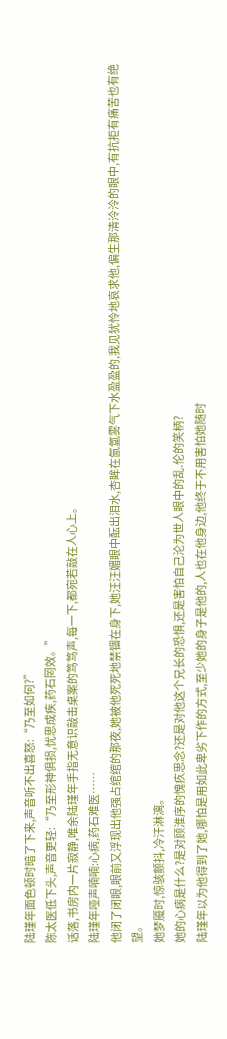陆瑾年面色顿时暗了下来,声音听不出喜怒:“乃至如何?”
陈太医低下头,声音更轻:“乃至形神俱损,忧思成疾,药石罔效。”
话落,书房内一片寂静,唯余陆瑾年手指无意识敲击桌案的笃笃声,每一下,都宛若敲在人心上。
陆瑾年哑声喃喃:心病,药石难医……
他闭了闭眼,眼前又浮现出他强占绾绾的那夜,她被他死死地禁锢在身下,她汪汪媚眼中酝出泪水,杏眸在氤氲雾气下水盈盈的,我见犹怜地哀求他,偏生那清泠泠的眼中,有抗拒有痛苦也有绝望。
她梦魇时,惊骇颤抖,冷汗淋漓。
她的心病是什么?是对顾淮序的愧疚思念?还是对他这个兄长的恐惧,还是害怕自己沦为世人眼中的乱.伦的笑柄?
陆瑾年以为他得到了她,哪怕是用如此卑劣下作的方式,至少她的身子是他的,人也在他身边,他终于不用害怕她随时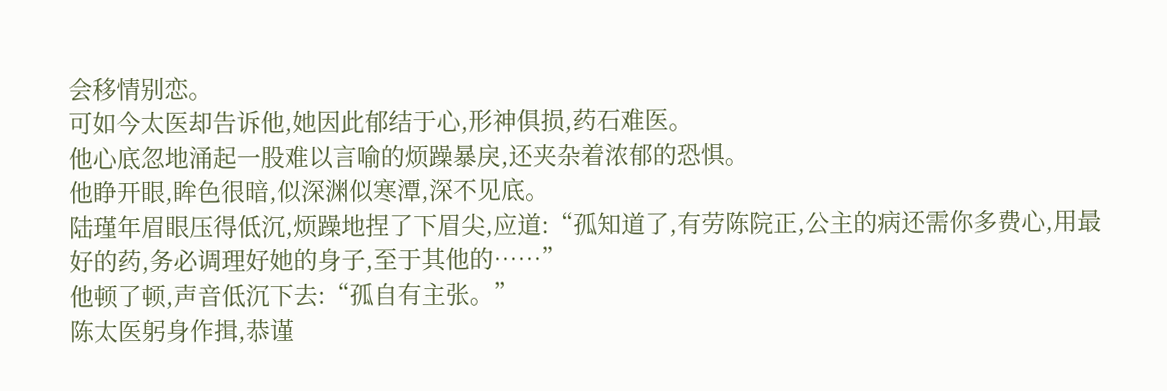会移情别恋。
可如今太医却告诉他,她因此郁结于心,形神俱损,药石难医。
他心底忽地涌起一股难以言喻的烦躁暴戾,还夹杂着浓郁的恐惧。
他睁开眼,眸色很暗,似深渊似寒潭,深不见底。
陆瑾年眉眼压得低沉,烦躁地捏了下眉尖,应道:“孤知道了,有劳陈院正,公主的病还需你多费心,用最好的药,务必调理好她的身子,至于其他的……”
他顿了顿,声音低沉下去:“孤自有主张。”
陈太医躬身作揖,恭谨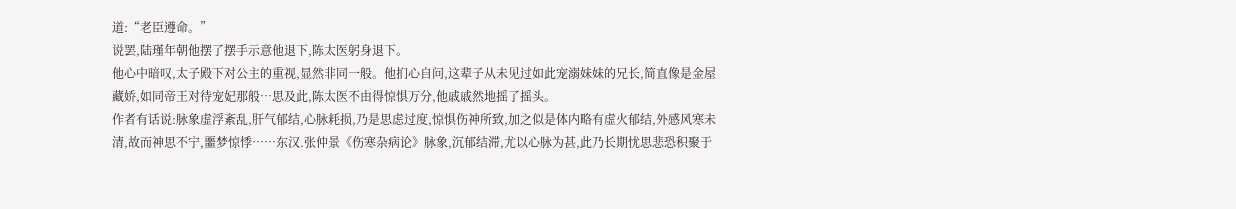道:“老臣遵命。”
说罢,陆瑾年朝他摆了摆手示意他退下,陈太医躬身退下。
他心中暗叹,太子殿下对公主的重视,显然非同一般。他扪心自问,这辈子从未见过如此宠溺妹妹的兄长,简直像是金屋藏娇,如同帝王对待宠妃那般…思及此,陈太医不由得惊惧万分,他戚戚然地摇了摇头。
作者有话说:脉象虚浮紊乱,肝气郁结,心脉耗损,乃是思虑过度,惊惧伤神所致,加之似是体内略有虚火郁结,外感风寒未清,故而神思不宁,噩梦惊悸……东汉.张仲景《伤寒杂病论》脉象,沉郁结滞,尤以心脉为甚,此乃长期忧思悲恐积聚于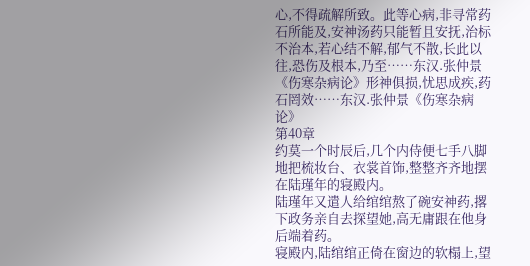心,不得疏解所致。此等心病,非寻常药石所能及,安神汤药只能暂且安抚,治标不治本,若心结不解,郁气不散,长此以往,恐伤及根本,乃至……东汉.张仲景《伤寒杂病论》形神俱损,忧思成疾,药石罔效……东汉.张仲景《伤寒杂病论》
第40章
约莫一个时辰后,几个内侍便七手八脚地把梳妆台、衣裳首饰,整整齐齐地摆在陆瑾年的寝殿内。
陆瑾年又遣人给绾绾熬了碗安神药,撂下政务亲自去探望她,高无庸跟在他身后端着药。
寝殿内,陆绾绾正倚在窗边的软榻上,望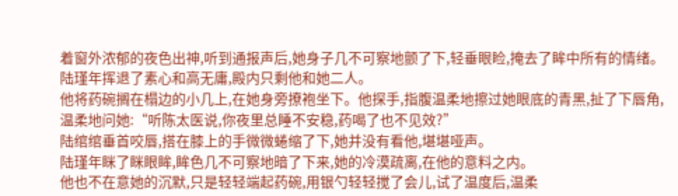着窗外浓郁的夜色出神,听到通报声后,她身子几不可察地颤了下,轻垂眼睑,掩去了眸中所有的情绪。
陆瑾年挥退了素心和高无庸,殿内只剩他和她二人。
他将药碗搁在榻边的小几上,在她身旁撩袍坐下。他探手,指腹温柔地擦过她眼底的青黑,扯了下唇角,温柔地问她:“听陈太医说,你夜里总睡不安稳,药喝了也不见效?”
陆绾绾垂首咬唇,搭在膝上的手微微蜷缩了下,她并没有看他,堪堪哑声。
陆瑾年眯了眯眼眸,眸色几不可察地暗了下来,她的冷漠疏离,在他的意料之内。
他也不在意她的沉默,只是轻轻端起药碗,用银勺轻轻搅了会儿,试了温度后,温柔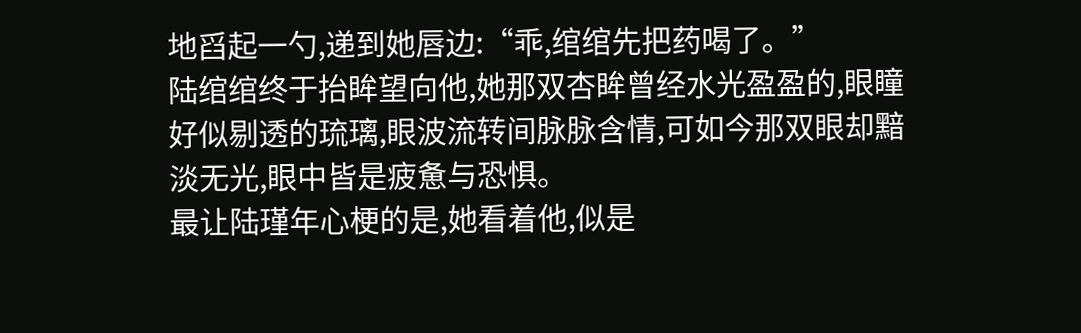地舀起一勺,递到她唇边:“乖,绾绾先把药喝了。”
陆绾绾终于抬眸望向他,她那双杏眸曾经水光盈盈的,眼瞳好似剔透的琉璃,眼波流转间脉脉含情,可如今那双眼却黯淡无光,眼中皆是疲惫与恐惧。
最让陆瑾年心梗的是,她看着他,似是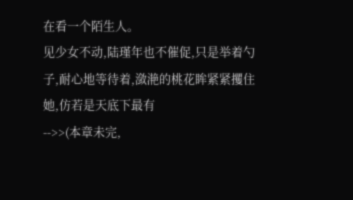在看一个陌生人。
见少女不动,陆瑾年也不催促,只是举着勺子,耐心地等待着,潋滟的桃花眸紧紧攫住她,仿若是天底下最有
-->>(本章未完,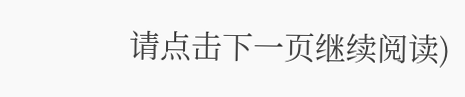请点击下一页继续阅读)